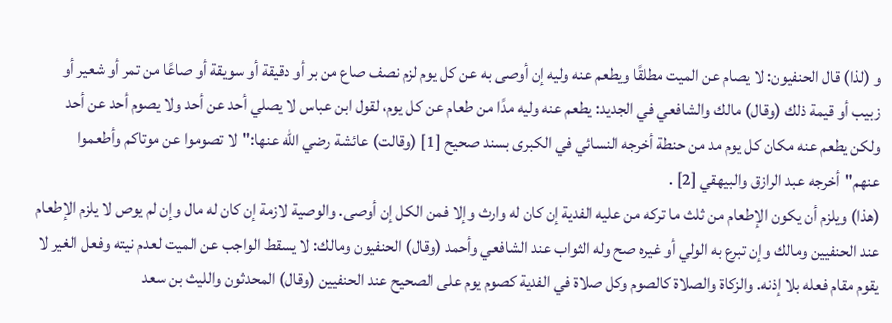و (لذا) قال الحنفيون: لا يصام عن الميت مطلقًا ويطعم عنه وليه إن أوصى به عن كل يوم لزم نصف صاع من بر أو دقيقة أو سويقة أو صاعًا من تمر أو شعير أو زبيب أو قيمة ذلك (وقال) مالك والشافعي في الجديد: يطعم عنه وليه مدًا من طعام عن كل يوم، لقول ابن عباس لا يصلي أحد عن أحد ولا يصوم أحد عن أحد ولكن يطعم عنه مكان كل يوم مد من حنطة أخرجه النسائي في الكبرى بسند صحيح [1] (وقالت) عائشة رضي الله عنها:"لا تصوموا عن موتاكم وأطعموا عنهم"أخرجه عبد الرازق والبيهقي [2] .
(هذا) ويلزم أن يكون الإطعام من ثلث ما تركه من عليه الفدية إن كان له وارث وإلا فمن الكل إن أوصى. والوصية لازمة إن كان له مال وإن لم يوص لا يلزم الإطعام عند الحنفيين ومالك وإن تبرع به الولي أو غيره صح وله الثواب عند الشافعي وأحمد (وقال) الحنفيون ومالك: لا يسقط الواجب عن الميت لعدم نيته وفعل الغير لا يقوم مقام فعله بلا إذنه. والزكاة والصلاة كالصوم وكل صلاة في الفدية كصوم يوم على الصحيح عند الحنفيين (وقال) المحدثون والليث بن سعد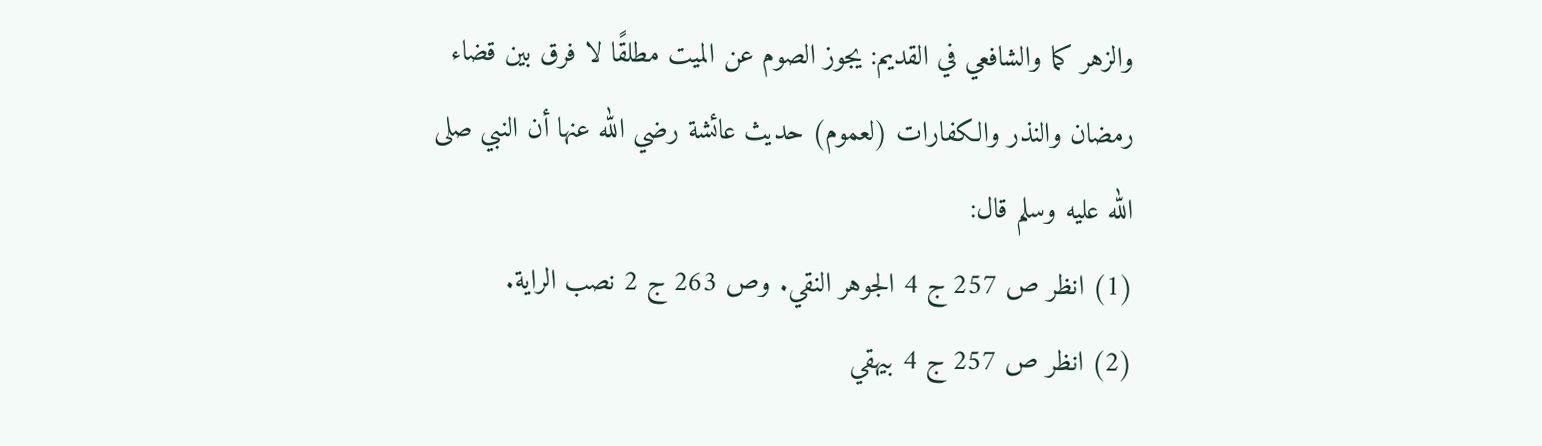والزهر كما والشافعي في القديم: يجوز الصوم عن الميت مطلقًا لا فرق بين قضاء رمضان والنذر والكفارات (لعموم) حديث عائشة رضي الله عنها أن النبي صلى الله عليه وسلم قال:
(1) انظر ص 257 ج 4 الجوهر النقي. وص 263 ج 2 نصب الراية.
(2) انظر ص 257 ج 4 بيهقي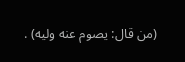(من قال: يصوم عنه وليه) .